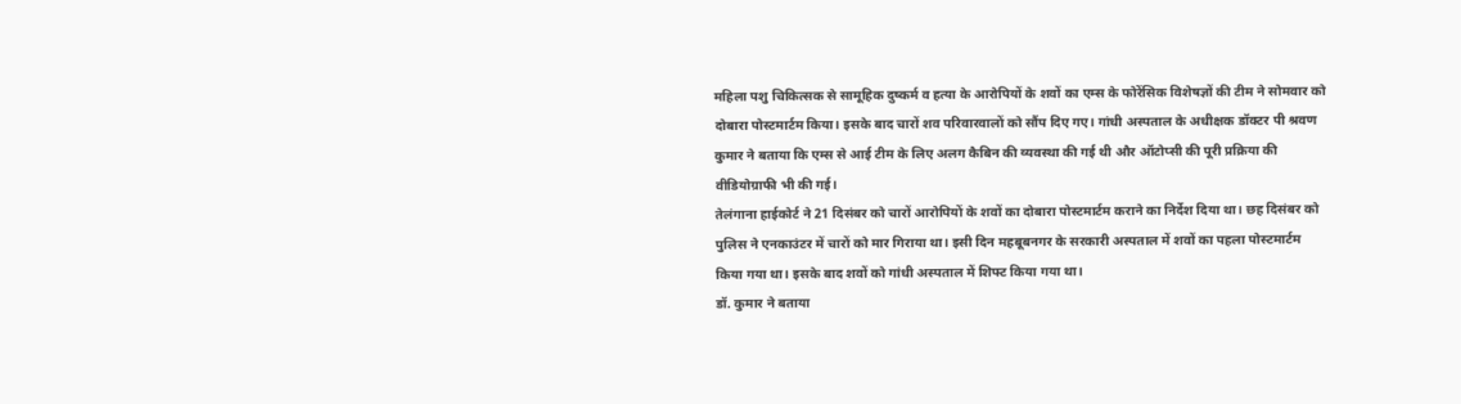महिला पशु चिकित्सक से सामूहिक दुष्कर्म व हत्या के आरोपियों के शवों का एम्स के फोरेंसिक विशेषज्ञों की टीम ने सोमवार को दोबारा पोस्टमार्टम किया। इसके बाद चारों शव परिवारवालों को सौंप दिए गए। गांधी अस्पताल के अधीक्षक डॉक्टर पी श्रवण कुमार ने बताया कि एम्स से आई टीम के लिए अलग कैबिन की व्यवस्था की गई थी और ऑटोप्सी की पूरी प्रक्रिया की वीडियोग्राफी भी की गई।
तेलंगाना हाईकोर्ट ने 21 दिसंबर को चारों आरोपियों के शवों का दोबारा पोस्टमार्टम कराने का निर्देश दिया था। छह दिसंबर को पुलिस ने एनकाउंटर में चारों को मार गिराया था। इसी दिन महबूबनगर के सरकारी अस्पताल में शवों का पहला पोस्टमार्टम किया गया था। इसके बाद शवों को गांधी अस्पताल में शिफ्ट किया गया था।
डॉ. कुमार ने बताया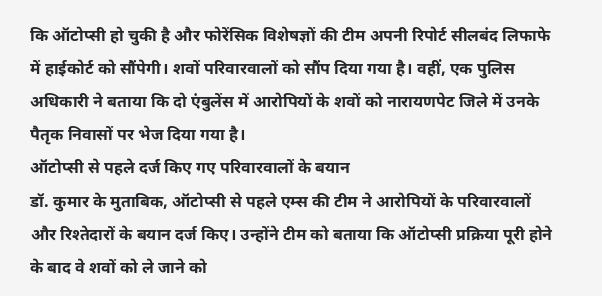कि ऑटोप्सी हो चुकी है और फोरेंसिक विशेषज्ञों की टीम अपनी रिपोर्ट सीलबंद लिफाफे में हाईकोर्ट को सौंपेगी। शवों परिवारवालों को सौंप दिया गया है। वहीं, एक पुलिस अधिकारी ने बताया कि दो एंबुलेंस में आरोपियों के शवों को नारायणपेट जिले में उनके पैतृक निवासों पर भेज दिया गया है।
ऑटोप्सी से पहले दर्ज किए गए परिवारवालों के बयान
डॉ. कुमार के मुताबिक, ऑटोप्सी से पहले एम्स की टीम ने आरोपियों के परिवारवालों और रिश्तेदारों के बयान दर्ज किए। उन्होंने टीम को बताया कि ऑटोप्सी प्रक्रिया पूरी होने के बाद वे शवों को ले जाने को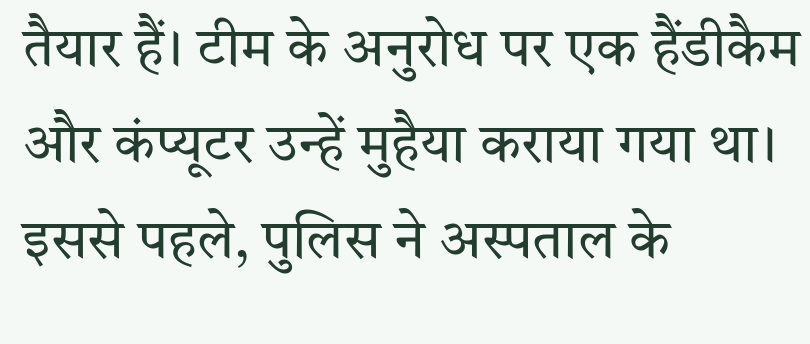तैयार हैं। टीम के अनुरोध पर एक हैंडीकैम और कंप्यूटर उन्हें मुहैया कराया गया था। इससे पहले, पुलिस ने अस्पताल के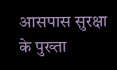आसपास सुरक्षा के पुख्ता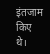इंतजाम किए थे।